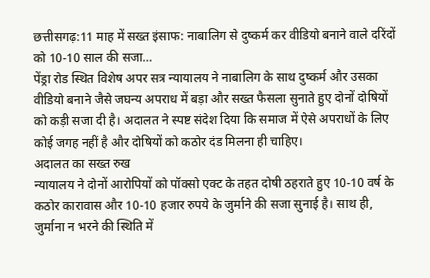छत्तीसगढ़:11 माह में सख्त इंसाफ: नाबालिग से दुष्कर्म कर वीडियो बनाने वाले दरिंदों को 10-10 साल की सजा…
पेंड्रा रोड स्थित विशेष अपर सत्र न्यायालय ने नाबालिग के साथ दुष्कर्म और उसका वीडियो बनाने जैसे जघन्य अपराध में बड़ा और सख्त फैसला सुनाते हुए दोनों दोषियों को कड़ी सजा दी है। अदालत ने स्पष्ट संदेश दिया कि समाज में ऐसे अपराधों के लिए कोई जगह नहीं है और दोषियों को कठोर दंड मिलना ही चाहिए।
अदालत का सख्त रुख
न्यायालय ने दोनों आरोपियों को पॉक्सो एक्ट के तहत दोषी ठहराते हुए 10-10 वर्ष के कठोर कारावास और 10-10 हजार रुपये के जुर्माने की सजा सुनाई है। साथ ही, जुर्माना न भरने की स्थिति में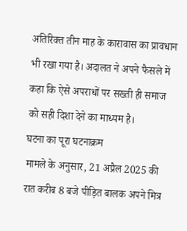अतिरिक्त तीन माह के कारावास का प्रावधान भी रखा गया है। अदालत ने अपने फैसले में कहा कि ऐसे अपराधों पर सख्ती ही समाज को सही दिशा देने का माध्यम है।
घटना का पूरा घटनाक्रम
मामले के अनुसार, 21 अप्रैल 2025 की रात करीब 8 बजे पीड़ित बालक अपने मित्र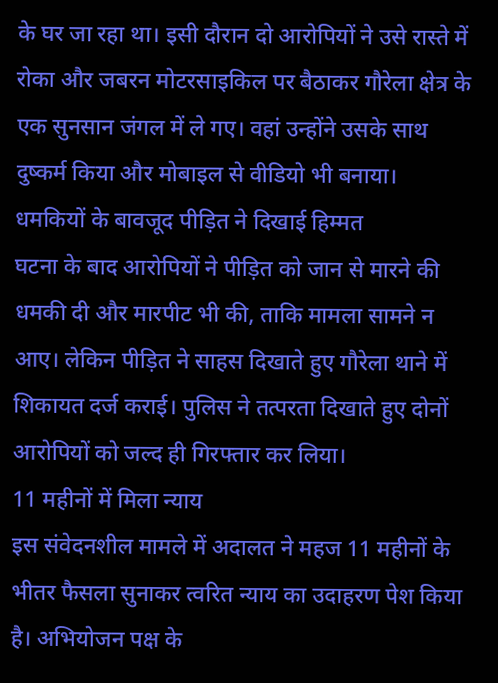के घर जा रहा था। इसी दौरान दो आरोपियों ने उसे रास्ते में रोका और जबरन मोटरसाइकिल पर बैठाकर गौरेला क्षेत्र के एक सुनसान जंगल में ले गए। वहां उन्होंने उसके साथ दुष्कर्म किया और मोबाइल से वीडियो भी बनाया।
धमकियों के बावजूद पीड़ित ने दिखाई हिम्मत
घटना के बाद आरोपियों ने पीड़ित को जान से मारने की धमकी दी और मारपीट भी की, ताकि मामला सामने न आए। लेकिन पीड़ित ने साहस दिखाते हुए गौरेला थाने में शिकायत दर्ज कराई। पुलिस ने तत्परता दिखाते हुए दोनों आरोपियों को जल्द ही गिरफ्तार कर लिया।
11 महीनों में मिला न्याय
इस संवेदनशील मामले में अदालत ने महज 11 महीनों के भीतर फैसला सुनाकर त्वरित न्याय का उदाहरण पेश किया है। अभियोजन पक्ष के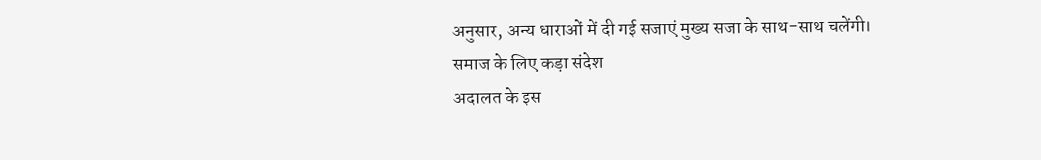अनुसार, अन्य धाराओं में दी गई सजाएं मुख्य सजा के साथ-साथ चलेंगी।
समाज के लिए कड़ा संदेश
अदालत के इस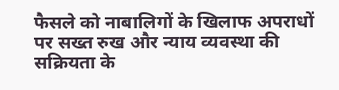फैसले को नाबालिगों के खिलाफ अपराधों पर सख्त रुख और न्याय व्यवस्था की सक्रियता के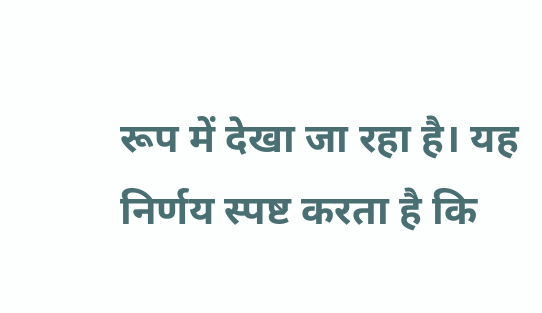रूप में देखा जा रहा है। यह निर्णय स्पष्ट करता है कि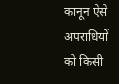कानून ऐसे अपराधियों को किसी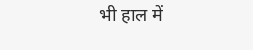भी हाल में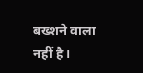बख्शने वाला नहीं है।